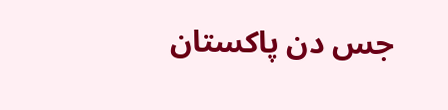جس دن پاکستان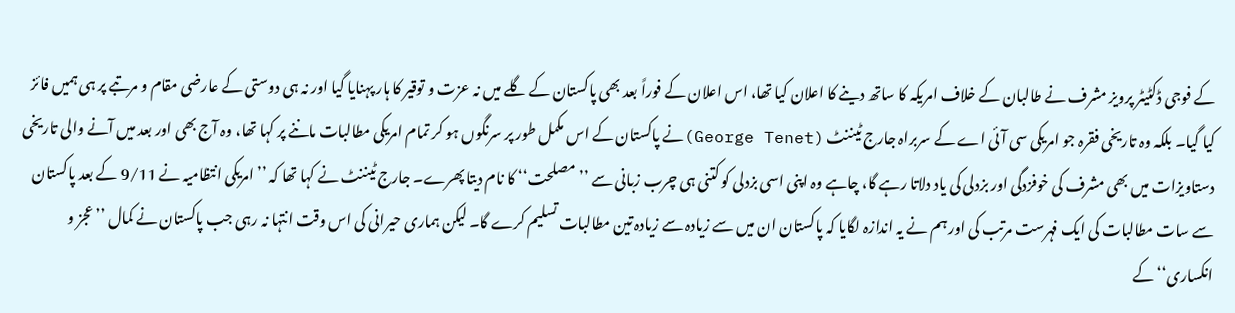کے فوجی ڈکٹیٹر پرویز مشرف نے طالبان کے خلاف امریکہ کا ساتھ دینے کا اعلان کیا تھا، اس اعلان کے فوراً بعد بھی پاکستان کے گلے میں نہ عزت و توقیر کا ہار پہنایا گیا اور نہ ہی دوستی کے عارضی مقام و مرتبے پر ہی ہمیں فائز کیا گیا۔ بلکہ وہ تاریخی فقرہ جو امریکی سی آئی اے کے سربراہ جارج ٹیننٹ (George Tenet)نے پاکستان کے اس مکمل طور پر سرنگوں ہو کر تمام امریکی مطالبات ماننے پر کہا تھا، وہ آج بھی اور بعد میں آنے والی تاریخی دستاویزات میں بھی مشرف کی خوفزدگی اور بزدلی کی یاد دلاتا رہے گا، چاہے وہ اپنی اسی بزدلی کو کتنی ہی چرب زبانی سے ’’مصلحت‘‘ کا نام دیتا پھرے۔ جارج ٹیننٹ نے کہا تھا کہ ’’امریکی انتظامیہ نے 9/11 کے بعد پاکستان سے سات مطالبات کی ایک فہرست مرتب کی اور ہم نے یہ اندازہ لگایا کہ پاکستان ان میں سے زیادہ سے زیادہ تین مطالبات تسلیم کرے گا۔ لیکن ہماری حیرانی کی اس وقت انتہا نہ رہی جب پاکستان نے کمال ’’عجز و انکساری‘‘ کے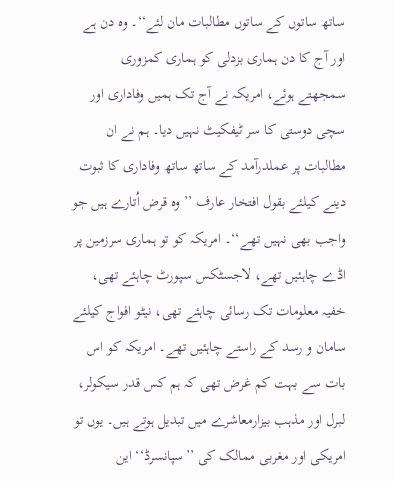ساتھ ساتوں کے ساتوں مطالبات مان لئے‘‘۔ وہ دن ہے اور آج کا دن ہماری بزدلی کو ہماری کمزوری سمجھتے ہوئے، امریکہ نے آج تک ہمیں وفاداری اور سچی دوستی کا سر ٹیفکیٹ نہیں دیا۔ ہم نے ان مطالبات پر عملدرآمد کے ساتھ ساتھ وفاداری کا ثبوت دینے کیلئے بقول افتخار عارف ’’وہ قرض اُتارے ہیں جو واجب بھی نہیں تھے‘‘۔ امریکہ کو تو ہماری سرزمین پر اڈے چاہئیں تھے، لاجسٹکس سپورٹ چاہئے تھی، خفیہ معلومات تک رسائی چاہئے تھی، نیٹو افواج کیلئے سامان و رسد کے راستے چاہئیں تھے۔ امریکہ کو اس بات سے بہت کم غرض تھی کہ ہم کس قدر سیکولر، لبرل اور مذہب بیزارمعاشرے میں تبدیل ہوتے ہیں۔ یوں تو امریکی اور مغربی ممالک کی ’’سپانسرڈ‘‘ این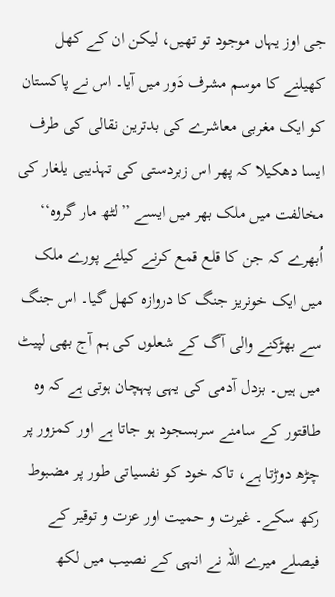جی اوز یہاں موجود تو تھیں، لیکن ان کے کھل کھیلنے کا موسم مشرف دَور میں آیا۔ اس نے پاکستان کو ایک مغربی معاشرے کی بدترین نقالی کی طرف ایسا دھکیلا کہ پھر اس زبردستی کی تہذیبی یلغار کی مخالفت میں ملک بھر میں ایسے ’’لٹھ مار گروہ‘‘ اُبھرے کہ جن کا قلع قمع کرنے کیلئے پورے ملک میں ایک خونریز جنگ کا دروازہ کھل گیا۔ اس جنگ سے بھڑکنے والی آگ کے شعلوں کی ہم آج بھی لپیٹ میں ہیں۔ بزدل آدمی کی یہی پہچان ہوتی ہے کہ وہ طاقتور کے سامنے سربسجود ہو جاتا ہے اور کمزور پر چڑھ دوڑتا ہے، تاکہ خود کو نفسیاتی طور پر مضبوط رکھ سکے۔ غیرت و حمیت اور عزت و توقیر کے فیصلے میرے اللہ نے انہی کے نصیب میں لکھ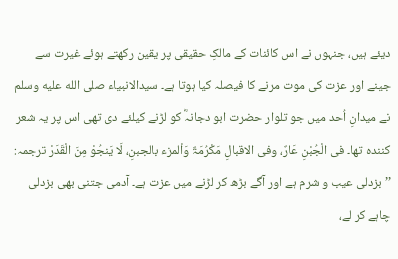دیئے ہیں، جنہوں نے اس کائنات کے مالکِ حقیقی پر یقین رکھتے ہوئے غیرت سے جینے اور عزت کی موت مرنے کا فیصلہ کیا ہوتا ہے۔ سیدالانبیاء صلى الله عليه وسلم نے میدانِ اُحد میں جو تلوار حضرت ابو دجانہؓ کو لڑنے کیلئے دی تھی اس پر یہ شعر کنندہ تھا۔ فی الْجُبْنِ عَارٌ، وفی الاقبالِ مَکْرُمَۃٌ وَاْلمزء بالجبنِ، لَا یَنجُوْ مِنَ الْقَدَرْ ترجمہ: ’’بزدلی عیب و شرم ہے اور آگے بڑھ کر لڑنے میں عزت ہے۔ آدمی جتنی بھی بزدلی چاہے کر لے،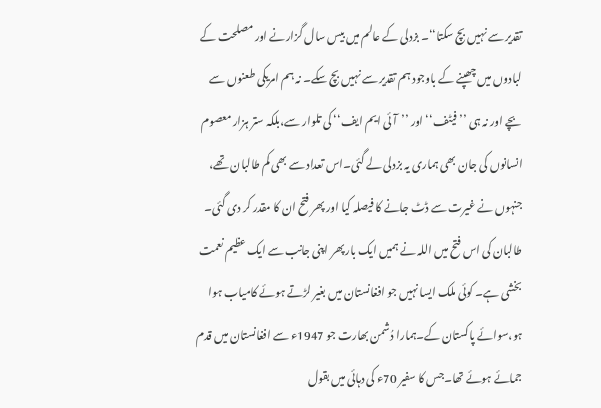تقدیر سے نہیں بچ سکتا‘‘۔ بزدلی کے عالم میں بیس سال گزارنے اور مصلحت کے لبادوں میں چھپنے کے باوجود ہم تقدیر سے نہیں بچ سکے۔ نہ ہم امریکی طعنوں سے بچے اور نہ ہی ’’فیٹف‘‘ اور ’’آئی ایم ایف‘‘ کی تلوار سے،بلکہ ستر ہزار معصوم انسانوں کی جان بھی ہماری یہ بزدلی لے گئی۔اس تعداد سے بھی کم طالبان تھے، جنہوں نے غیرت سے ڈٹ جانے کا فیصلہ کیا اور پھر فتح ان کا مقدر کر دی گئی۔ طالبان کی اس فتح میں اللہ نے ہمیں ایک بار پھر اپنی جانب سے ایک عظیم نعمت بخشی ہے۔ کوئی ملک ایسا نہیں جو افغانستان میں بغیر لڑتے ہوئے کامیاب ہوا ہو،سوائے پاکستان کے۔ہمارا دُشمن بھارت جو 1947ء سے افغانستان میں قدم جمائے ہوئے تھا۔جس کا سفیر 70ء کی دہائی میں بقول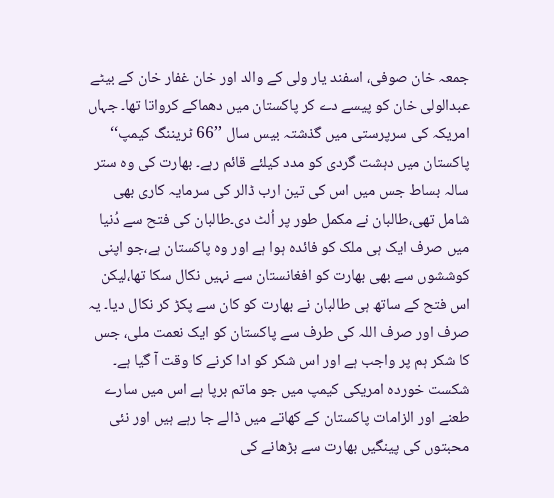جمعہ خان صوفی، اسفند یار ولی کے والد اور خان غفار خان کے بیٹے عبدالولی خان کو پیسے دے کر پاکستان میں دھماکے کرواتا تھا۔ جہاں امریکہ کی سرپرستی میں گذشتہ بیس سال ’’66 ٹریننگ کیمپ‘‘ پاکستان میں دہشت گردی کو مدد کیلئے قائم رہے۔ بھارت کی وہ ستر سالہ بساط جس میں اس کی تین ارب ڈالر کی سرمایہ کاری بھی شامل تھی،طالبان نے مکمل طور پر اُلٹ دی۔طالبان کی فتح سے دُنیا میں صرف ایک ہی ملک کو فائدہ ہوا ہے اور وہ پاکستان ہے،جو اپنی کوششوں سے بھی بھارت کو افغانستان سے نہیں نکال سکا تھا،لیکن اس فتح کے ساتھ ہی طالبان نے بھارت کو کان سے پکڑ کر نکال دیا۔ یہ صرف اور صرف اللہ کی طرف سے پاکستان کو ایک نعمت ملی، جس کا شکر ہم پر واجب ہے اور اس شکر کو ادا کرنے کا وقت آ گیا ہے۔ شکست خوردہ امریکی کیمپ میں جو ماتم برپا ہے اس میں سارے طعنے اور الزامات پاکستان کے کھاتے میں ڈالے جا رہے ہیں اور نئی محبتوں کی پینگیں بھارت سے بڑھانے کی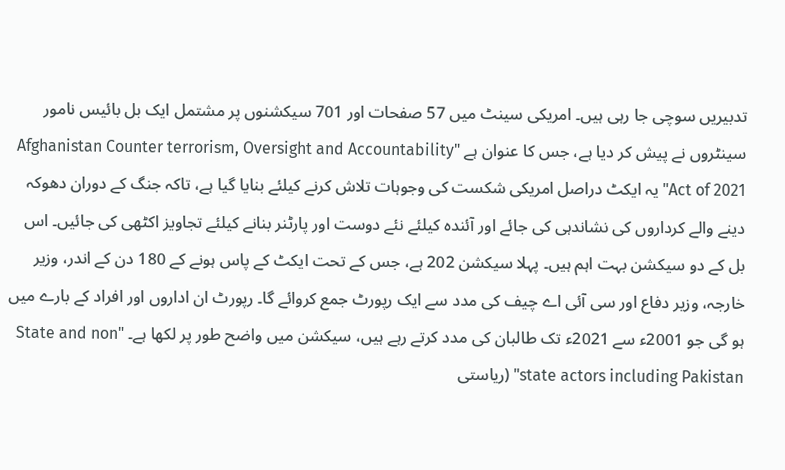تدبیریں سوچی جا رہی ہیں۔ امریکی سینٹ میں 57 صفحات اور 701 سیکشنوں پر مشتمل ایک بل بائیس نامور سینٹروں نے پیش کر دیا ہے، جس کا عنوان ہے "Afghanistan Counter terrorism, Oversight and Accountability Act of 2021" یہ ایکٹ دراصل امریکی شکست کی وجوہات تلاش کرنے کیلئے بنایا گیا ہے، تاکہ جنگ کے دوران دھوکہ دینے والے کرداروں کی نشاندہی کی جائے اور آئندہ کیلئے نئے دوست اور پارٹنر بنانے کیلئے تجاویز اکٹھی کی جائیں۔ اس بل کے دو سیکشن بہت اہم ہیں۔ پہلا سیکشن 202 ہے، جس کے تحت ایکٹ کے پاس ہونے کے 180 دن کے اندر، وزیر خارجہ، وزیر دفاع اور سی آئی اے چیف کی مدد سے ایک رپورٹ جمع کروائے گا۔ رپورٹ ان اداروں اور افراد کے بارے میں ہو گی جو 2001ء سے 2021ء تک طالبان کی مدد کرتے رہے ہیں، سیکشن میں واضح طور پر لکھا ہے۔ "State and non state actors including Pakistan" (ریاستی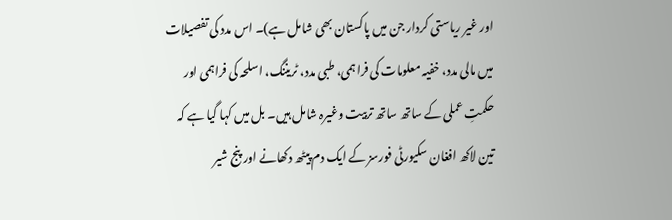اور غیر ریاستی کردار جن میں پاکستان بھی شامل ہے)۔ اس مدد کی تفصیلات میں مالی مدد، خفیہ معلومات کی فراہمی، طبی مدد، ٹریننگ، اسلحہ کی فراہمی اور حکمتِ عملی کے ساتھ ساتھ تربیت وغیرہ شامل ہیں۔ بل میں کہا گیا ہے کہ تین لاکھ افغان سکیورٹی فورسز کے ایک دم پیٹھ دکھانے اور پنج شیر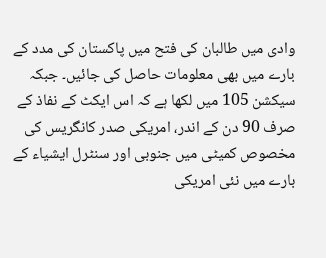وادی میں طالبان کی فتح میں پاکستان کی مدد کے بارے میں بھی معلومات حاصل کی جائیں۔ جبکہ سیکشن 105 میں لکھا ہے کہ اس ایکٹ کے نفاذ کے صرف 90 دن کے اندر، امریکی صدر کانگریس کی مخصوص کمیٹی میں جنوبی اور سنٹرل ایشیاء کے بارے میں نئی امریکی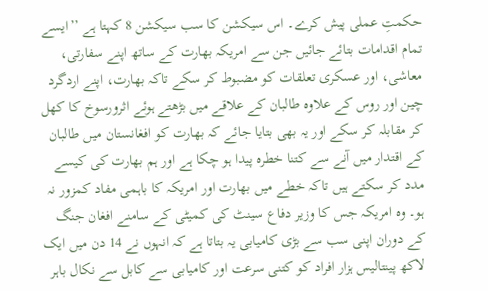حکمتِ عملی پیش کرے۔ اس سیکشن کا سب سیکشن 8 کہتا ہے ’’ایسے تمام اقدامات بتائے جائیں جن سے امریکہ بھارت کے ساتھ اپنے سفارتی، معاشی، اور عسکری تعلقات کو مضبوط کر سکے تاکہ بھارت، اپنے اردگرد چین اور روس کے علاوہ طالبان کے علاقے میں بڑھتے ہوئے اثرورسوخ کا کھل کر مقابلہ کر سکے اور یہ بھی بتایا جائے کہ بھارت کو افغانستان میں طالبان کے اقتدار میں آنے سے کتنا خطرہ پیدا ہو چکا ہے اور ہم بھارت کی کیسے مدد کر سکتے ہیں تاکہ خطے میں بھارت اور امریکہ کا باہمی مفاد کمزور نہ ہو۔ وہ امریکہ جس کا وزیر دفاع سینٹ کی کمیٹی کے سامنے افغان جنگ کے دوران اپنی سب سے بڑی کامیابی یہ بتاتا ہے کہ انہوں نے 14 دن میں ایک لاکھ پینتالیس ہزار افراد کو کتنی سرعت اور کامیابی سے کابل سے نکال باہر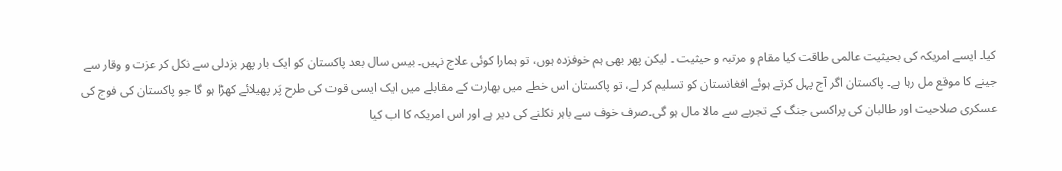کیا۔ ایسے امریکہ کی بحیثیت عالمی طاقت کیا مقام و مرتبہ و حیثیت ۔ لیکن پھر بھی ہم خوفزدہ ہوں، تو ہمارا کوئی علاج نہیں۔ بیس سال بعد پاکستان کو ایک بار پھر بزدلی سے نکل کر عزت و وقار سے جینے کا موقع مل رہا ہے۔ پاکستان اگر آج پہل کرتے ہوئے افغانستان کو تسلیم کر لے، تو پاکستان اس خطے میں بھارت کے مقابلے میں ایک ایسی قوت کی طرح پَر پھیلائے کھڑا ہو گا جو پاکستان کی فوج کی عسکری صلاحیت اور طالبان کی پراکسی جنگ کے تجربے سے مالا مال ہو گی۔صرف خوف سے باہر نکلنے کی دیر ہے اور اس امریکہ کا اب کیا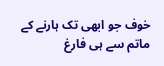خوف جو ابھی تک ہارنے کے ماتم سے ہی فارغ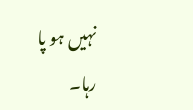نہیں ہو پا رہا۔